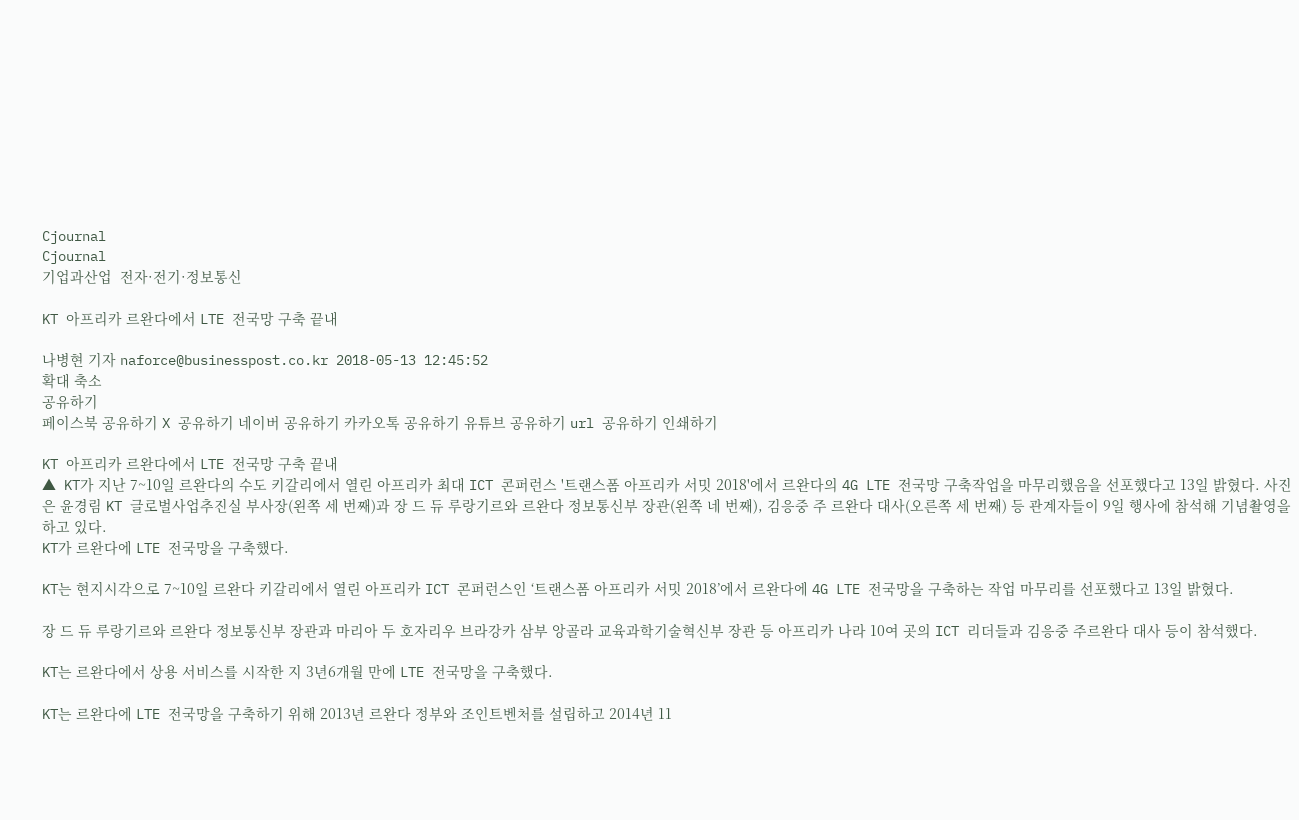Cjournal
Cjournal
기업과산업  전자·전기·정보통신

KT 아프리카 르완다에서 LTE 전국망 구축 끝내

나병현 기자 naforce@businesspost.co.kr 2018-05-13 12:45:52
확대 축소
공유하기
페이스북 공유하기 X 공유하기 네이버 공유하기 카카오톡 공유하기 유튜브 공유하기 url 공유하기 인쇄하기

KT 아프리카 르완다에서 LTE 전국망 구축 끝내
▲ KT가 지난 7~10일 르완다의 수도 키갈리에서 열린 아프리카 최대 ICT 콘퍼런스 '트랜스폼 아프리카 서밋 2018'에서 르완다의 4G LTE 전국망 구축작업을 마무리했음을 선포했다고 13일 밝혔다. 사진은 윤경림 KT 글로벌사업추진실 부사장(왼쪽 세 번째)과 장 드 듀 루랑기르와 르완다 정보통신부 장관(왼쪽 네 번째), 김응중 주 르완다 대사(오른쪽 세 번째) 등 관계자들이 9일 행사에 참석해 기념촬영을 하고 있다.
KT가 르완다에 LTE 전국망을 구축했다.

KT는 현지시각으로 7~10일 르완다 키갈리에서 열린 아프리카 ICT 콘퍼런스인 ‘트랜스폼 아프리카 서밋 2018’에서 르완다에 4G LTE 전국망을 구축하는 작업 마무리를 선포했다고 13일 밝혔다.

장 드 듀 루랑기르와 르완다 정보통신부 장관과 마리아 두 호자리우 브라강카 삼부 앙골라 교육과학기술혁신부 장관 등 아프리카 나라 10여 곳의 ICT 리더들과 김응중 주르완다 대사 등이 참석했다.

KT는 르완다에서 상용 서비스를 시작한 지 3년6개월 만에 LTE 전국망을 구축했다.

KT는 르완다에 LTE 전국망을 구축하기 위해 2013년 르완다 정부와 조인트벤처를 설립하고 2014년 11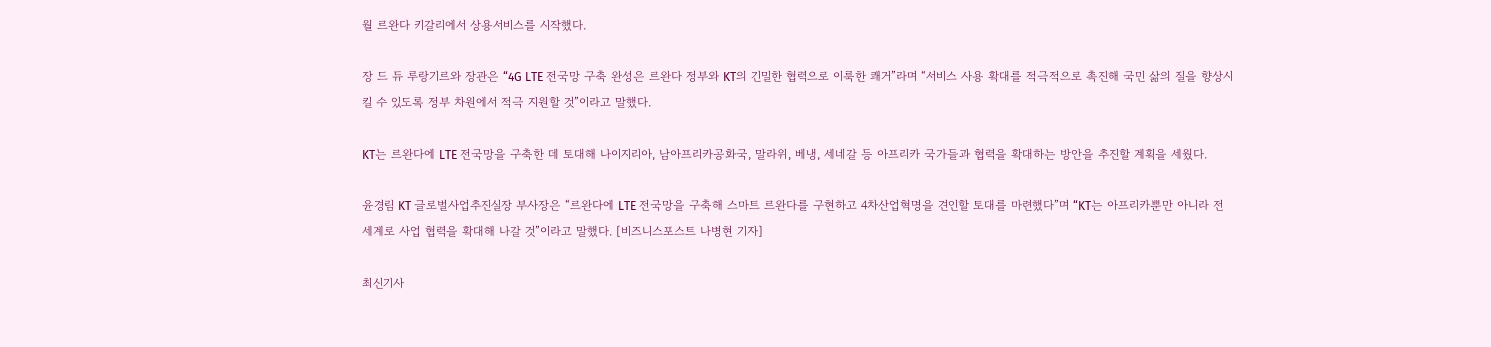월 르완다 키갈리에서 상용서비스를 시작했다.

장 드 듀 루랑기르와 장관은 “4G LTE 전국망 구축 완성은 르완다 정부와 KT의 긴밀한 협력으로 이룩한 쾌거”라며 “서비스 사용 확대를 적극적으로 촉진해 국민 삶의 질을 향상시킬 수 있도록 정부 차원에서 적극 지원할 것”이라고 말했다.

KT는 르완다에 LTE 전국망을 구축한 데 토대해 나이지리아, 남아프리카공화국, 말라위, 베냉, 세네갈 등 아프리카 국가들과 협력을 확대하는 방안을 추진할 계획을 세웠다.

윤경림 KT 글로벌사업추진실장 부사장은 “르완다에 LTE 전국망을 구축해 스마트 르완다를 구현하고 4차산업혁명을 견인할 토대를 마련했다”며 “KT는 아프리카뿐만 아니라 전 세계로 사업 협력을 확대해 나갈 것”이라고 말했다. [비즈니스포스트 나병현 기자]

최신기사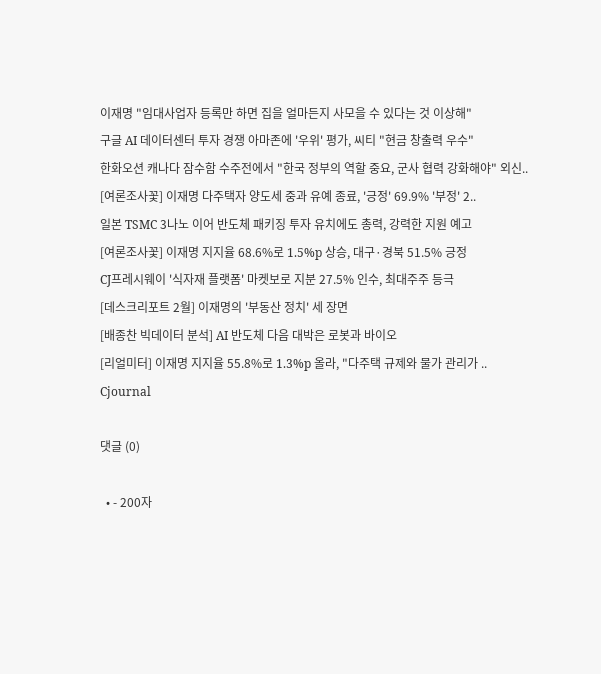이재명 "임대사업자 등록만 하면 집을 얼마든지 사모을 수 있다는 것 이상해"
구글 AI 데이터센터 투자 경쟁 아마존에 '우위' 평가, 씨티 "현금 창출력 우수"
한화오션 캐나다 잠수함 수주전에서 "한국 정부의 역할 중요, 군사 협력 강화해야" 외신..
[여론조사꽃] 이재명 다주택자 양도세 중과 유예 종료, '긍정' 69.9% '부정' 2..
일본 TSMC 3나노 이어 반도체 패키징 투자 유치에도 총력, 강력한 지원 예고
[여론조사꽃] 이재명 지지율 68.6%로 1.5%p 상승, 대구·경북 51.5% 긍정
CJ프레시웨이 '식자재 플랫폼' 마켓보로 지분 27.5% 인수, 최대주주 등극
[데스크리포트 2월] 이재명의 '부동산 정치' 세 장면
[배종찬 빅데이터 분석] AI 반도체 다음 대박은 로봇과 바이오
[리얼미터] 이재명 지지율 55.8%로 1.3%p 올라, "다주택 규제와 물가 관리가 ..
Cjournal

댓글 (0)

  • - 200자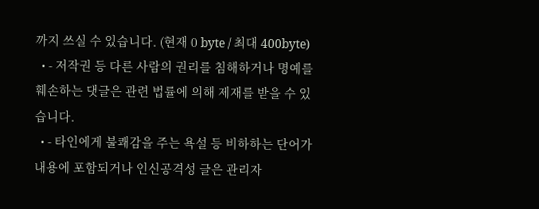까지 쓰실 수 있습니다. (현재 0 byte / 최대 400byte)
  • - 저작권 등 다른 사람의 권리를 침해하거나 명예를 훼손하는 댓글은 관련 법률에 의해 제재를 받을 수 있습니다.
  • - 타인에게 불쾌감을 주는 욕설 등 비하하는 단어가 내용에 포함되거나 인신공격성 글은 관리자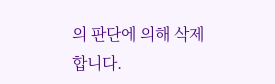의 판단에 의해 삭제 합니다.